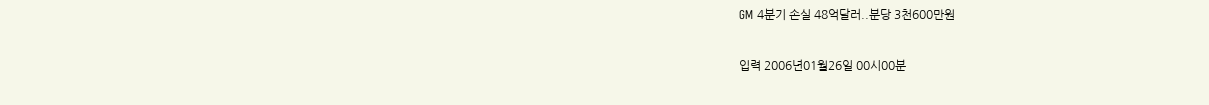GM 4분기 손실 48억달러..분당 3천600만원

입력 2006년01월26일 00시00분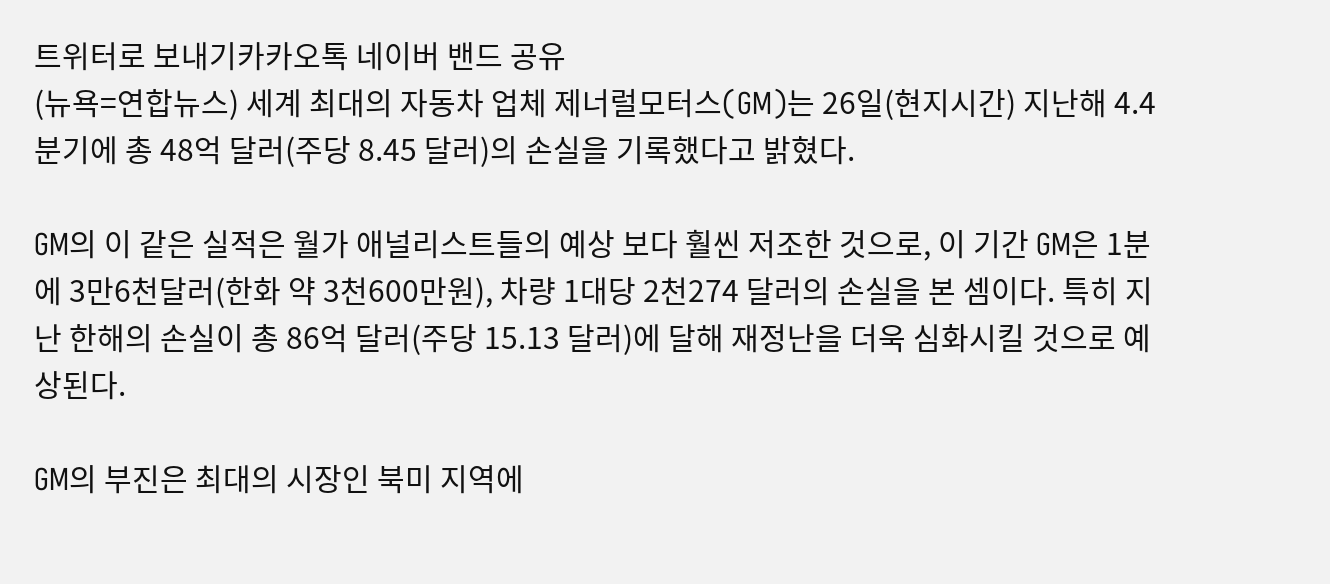트위터로 보내기카카오톡 네이버 밴드 공유
(뉴욕=연합뉴스) 세계 최대의 자동차 업체 제너럴모터스(GM)는 26일(현지시간) 지난해 4.4 분기에 총 48억 달러(주당 8.45 달러)의 손실을 기록했다고 밝혔다.

GM의 이 같은 실적은 월가 애널리스트들의 예상 보다 훨씬 저조한 것으로, 이 기간 GM은 1분에 3만6천달러(한화 약 3천600만원), 차량 1대당 2천274 달러의 손실을 본 셈이다. 특히 지난 한해의 손실이 총 86억 달러(주당 15.13 달러)에 달해 재정난을 더욱 심화시킬 것으로 예상된다.

GM의 부진은 최대의 시장인 북미 지역에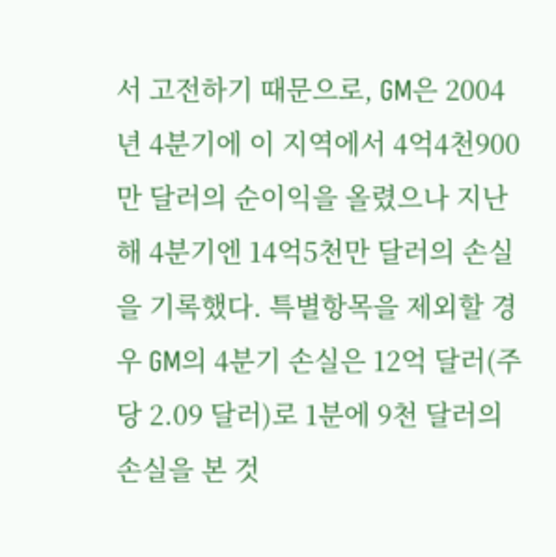서 고전하기 때문으로, GM은 2004년 4분기에 이 지역에서 4억4천900만 달러의 순이익을 올렸으나 지난해 4분기엔 14억5천만 달러의 손실을 기록했다. 특별항목을 제외할 경우 GM의 4분기 손실은 12억 달러(주당 2.09 달러)로 1분에 9천 달러의 손실을 본 것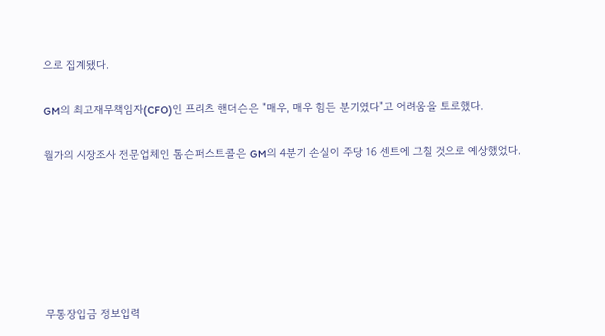으로 집계됐다.

GM의 최고재무책임자(CFO)인 프리츠 핸더슨은 "매우, 매우 힘든 분기였다"고 어려움을 토로했다.

월가의 시장조사 전문업체인 톰슨퍼스트콜은 GM의 4분기 손실이 주당 16 센트에 그칠 것으로 예상했었다.






무통장입금 정보입력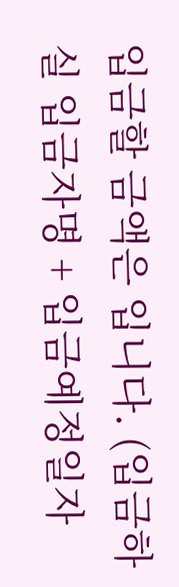입금할 금액은 입니다. (입금하실 입금자명 + 입금예정일자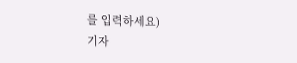를 입력하세요)
기자